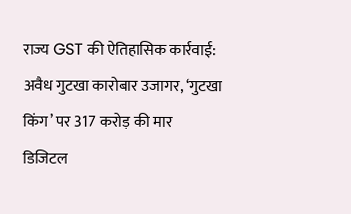राज्य GST की ऐतिहासिक कार्रवाई: अवैध गुटखा कारोबार उजागर, ‘गुटखा किंग’ पर 317 करोड़ की मार
डिजिटल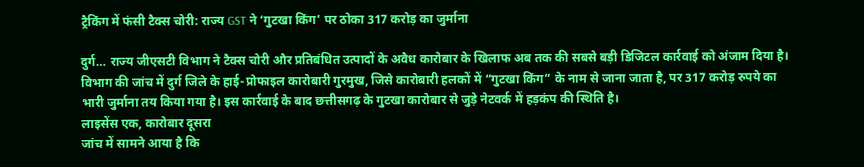ट्रैकिंग में फंसी टैक्स चोरी: राज्य GST ने ‘गुटखा किंग’ पर ठोका 317 करोड़ का जुर्माना

दुर्ग… राज्य जीएसटी विभाग ने टैक्स चोरी और प्रतिबंधित उत्पादों के अवैध कारोबार के खिलाफ अब तक की सबसे बड़ी डिजिटल कार्रवाई को अंजाम दिया है। विभाग की जांच में दुर्ग जिले के हाई-प्रोफाइल कारोबारी गुरमुख, जिसे कारोबारी हलकों में “गुटखा किंग” के नाम से जाना जाता है, पर 317 करोड़ रुपये का भारी जुर्माना तय किया गया है। इस कार्रवाई के बाद छत्तीसगढ़ के गुटखा कारोबार से जुड़े नेटवर्क में हड़कंप की स्थिति है।
लाइसेंस एक, कारोबार दूसरा
जांच में सामने आया है कि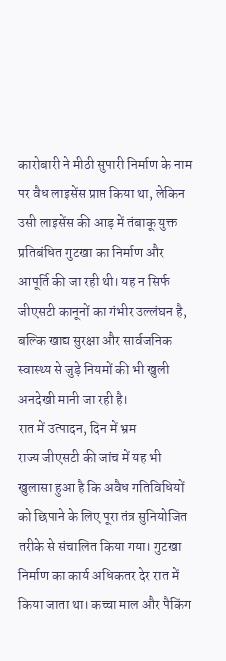कारोबारी ने मीठी सुपारी निर्माण के नाम पर वैध लाइसेंस प्राप्त किया था, लेकिन उसी लाइसेंस की आड़ में तंबाकू युक्त प्रतिबंधित गुटखा का निर्माण और आपूर्ति की जा रही थी। यह न सिर्फ जीएसटी कानूनों का गंभीर उल्लंघन है, बल्कि खाद्य सुरक्षा और सार्वजनिक स्वास्थ्य से जुड़े नियमों की भी खुली अनदेखी मानी जा रही है।
रात में उत्पादन, दिन में भ्रम
राज्य जीएसटी की जांच में यह भी खुलासा हुआ है कि अवैध गतिविधियों को छिपाने के लिए पूरा तंत्र सुनियोजित तरीके से संचालित किया गया। गुटखा निर्माण का कार्य अधिकतर देर रात में किया जाता था। कच्चा माल और पैकिंग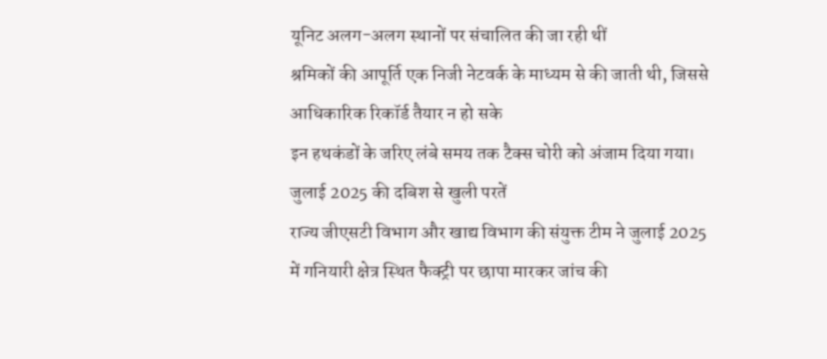यूनिट अलग-अलग स्थानों पर संचालित की जा रही थीं
श्रमिकों की आपूर्ति एक निजी नेटवर्क के माध्यम से की जाती थी, जिससे आधिकारिक रिकॉर्ड तैयार न हो सके
इन हथकंडों के जरिए लंबे समय तक टैक्स चोरी को अंजाम दिया गया।
जुलाई 2025 की दबिश से खुली परतें
राज्य जीएसटी विभाग और खाद्य विभाग की संयुक्त टीम ने जुलाई 2025 में गनियारी क्षेत्र स्थित फैक्ट्री पर छापा मारकर जांच की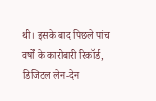थी। इसके बाद पिछले पांच वर्षों के कारोबारी रिकॉर्ड, डिजिटल लेन-देन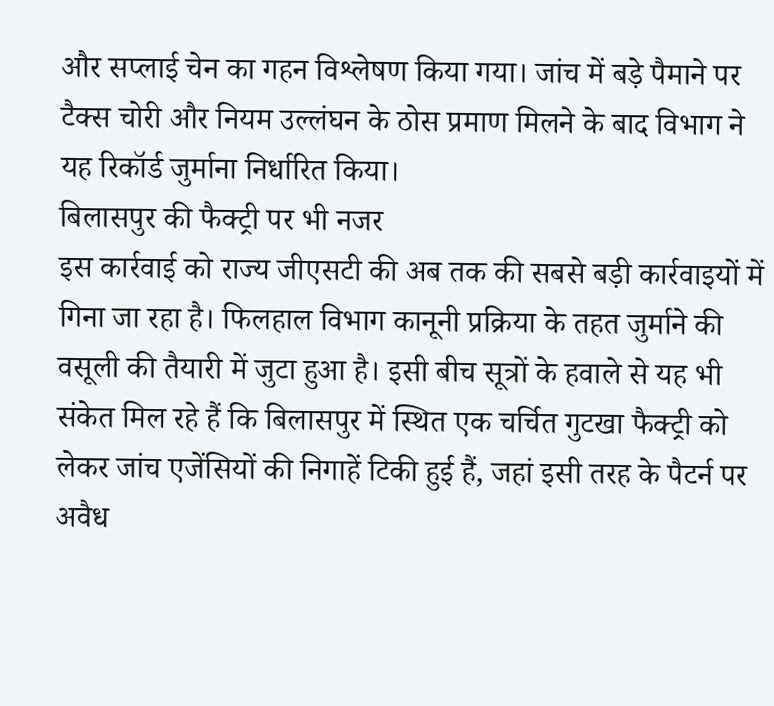और सप्लाई चेन का गहन विश्लेषण किया गया। जांच में बड़े पैमाने पर टैक्स चोरी और नियम उल्लंघन के ठोस प्रमाण मिलने के बाद विभाग ने यह रिकॉर्ड जुर्माना निर्धारित किया।
बिलासपुर की फैक्ट्री पर भी नजर
इस कार्रवाई को राज्य जीएसटी की अब तक की सबसे बड़ी कार्रवाइयों में गिना जा रहा है। फिलहाल विभाग कानूनी प्रक्रिया के तहत जुर्माने की वसूली की तैयारी में जुटा हुआ है। इसी बीच सूत्रों के हवाले से यह भी संकेत मिल रहे हैं कि बिलासपुर में स्थित एक चर्चित गुटखा फैक्ट्री को लेकर जांच एजेंसियों की निगाहें टिकी हुई हैं, जहां इसी तरह के पैटर्न पर अवैध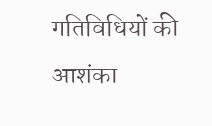गतिविधियों की आशंका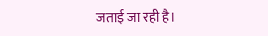जताई जा रही है।